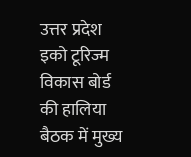उत्तर प्रदेश इको टूरिज्म विकास बोर्ड की हालिया बैठक में मुख्य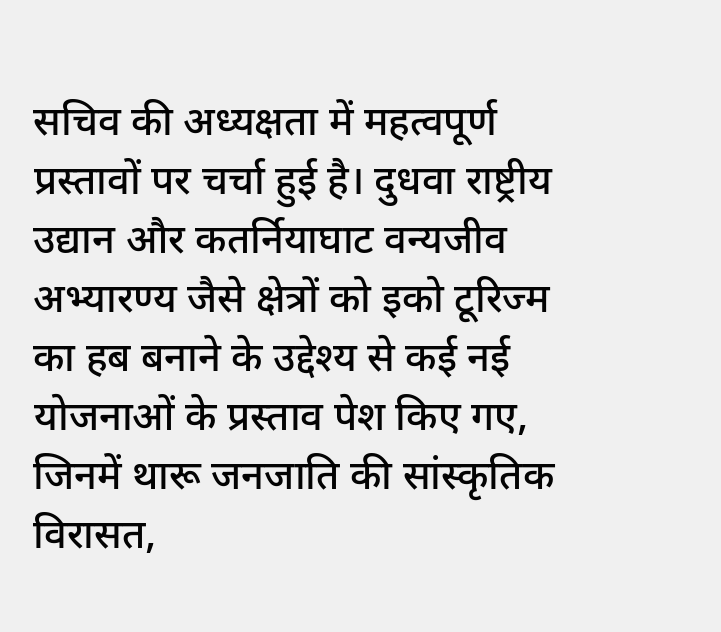सचिव की अध्यक्षता में महत्वपूर्ण प्रस्तावों पर चर्चा हुई है। दुधवा राष्ट्रीय उद्यान और कतर्नियाघाट वन्यजीव अभ्यारण्य जैसे क्षेत्रों को इको टूरिज्म का हब बनाने के उद्देश्य से कई नई योजनाओं के प्रस्ताव पेश किए गए, जिनमें थारू जनजाति की सांस्कृतिक विरासत,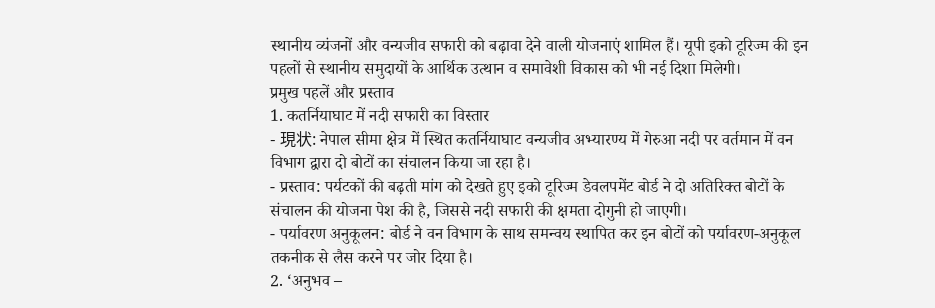स्थानीय व्यंजनों और वन्यजीव सफारी को बढ़ावा देने वाली योजनाएं शामिल हैं। यूपी इको टूरिज्म की इन पहलों से स्थानीय समुदायों के आर्थिक उत्थान व समावेशी विकास को भी नई दिशा मिलेगी।
प्रमुख पहलें और प्रस्ताव
1. कतर्नियाघाट में नदी सफारी का विस्तार
- 現状: नेपाल सीमा क्षेत्र में स्थित कतर्नियाघाट वन्यजीव अभ्यारण्य में गेरुआ नदी पर वर्तमान में वन विभाग द्वारा दो बोटों का संचालन किया जा रहा है।
- प्रस्ताव: पर्यटकों की बढ़ती मांग को देखते हुए इको टूरिज्म डेवलपमेंट बोर्ड ने दो अतिरिक्त बोटों के संचालन की योजना पेश की है, जिससे नदी सफारी की क्षमता दोगुनी हो जाएगी।
- पर्यावरण अनुकूलन: बोर्ड ने वन विभाग के साथ समन्वय स्थापित कर इन बोटों को पर्यावरण-अनुकूल तकनीक से लैस करने पर जोर दिया है।
2. ‘अनुभव –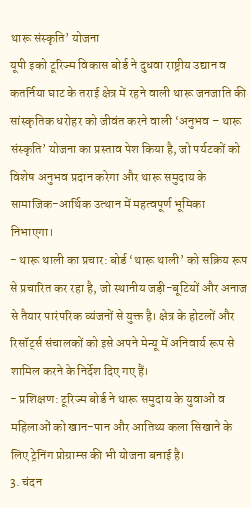थारू संस्कृति’ योजना
यूपी इको टूरिज्म विकास बोर्ड ने दुधवा राष्ट्रीय उद्यान व कतर्निया घाट के तराई क्षेत्र में रहने वाली थारू जनजाति की सांस्कृतिक धरोहर को जीवंत करने वाली ‘अनुभव – थारू संस्कृति’ योजना का प्रस्ताव पेश किया है, जो पर्यटकों को विशेष अनुभव प्रदान करेगा और थारू समुदाय के सामाजिक-आर्थिक उत्थान में महत्वपूर्ण भूमिका निभाएगा।
- थारू थाली का प्रचार: बोर्ड ‘थारू थाली’ को सक्रिय रूप से प्रचारित कर रहा है, जो स्थानीय जड़ी-बूटियों और अनाज से तैयार पारंपरिक व्यंजनों से युक्त है। क्षेत्र के होटलों और रिसॉर्ट्स संचालकों को इसे अपने मेन्यू में अनिवार्य रूप से शामिल करने के निर्देश दिए गए हैं।
- प्रशिक्षण: टूरिज्म बोर्ड ने थारू समुदाय के युवाओं व महिलाओं को खान-पान और आतिथ्य कला सिखाने के लिए ट्रेनिंग प्रोग्राम्स की भी योजना बनाई है।
3. चंदन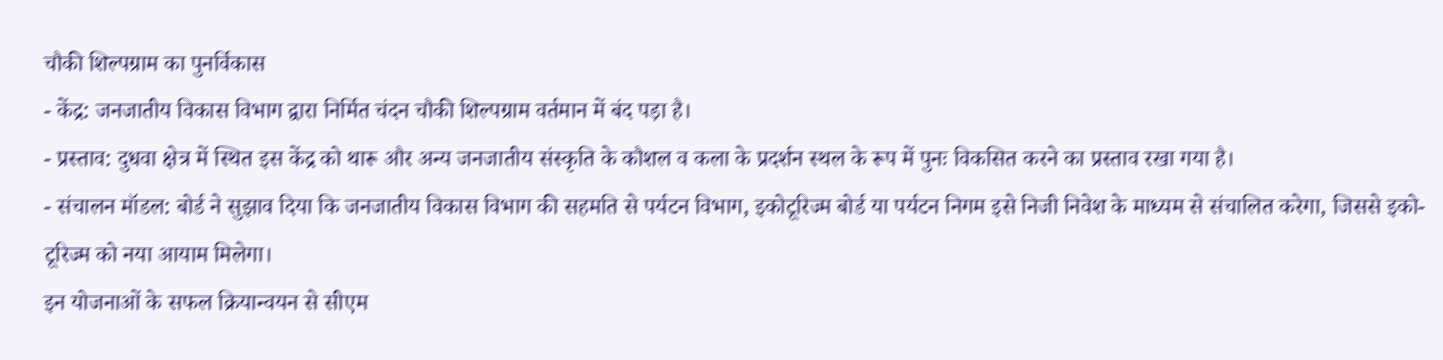चौकी शिल्पग्राम का पुनर्विकास
- केंद्र: जनजातीय विकास विभाग द्वारा निर्मित चंदन चौकी शिल्पग्राम वर्तमान में बंद पड़ा है।
- प्रस्ताव: दुधवा क्षेत्र में स्थित इस केंद्र को थारू और अन्य जनजातीय संस्कृति के कौशल व कला के प्रदर्शन स्थल के रूप में पुनः विकसित करने का प्रस्ताव रखा गया है।
- संचालन मॉडल: बोर्ड ने सुझाव दिया कि जनजातीय विकास विभाग की सहमति से पर्यटन विभाग, इकोटूरिज्म बोर्ड या पर्यटन निगम इसे निजी निवेश के माध्यम से संचालित करेगा, जिससे इको-टूरिज्म को नया आयाम मिलेगा।
इन योजनाओं के सफल क्रियान्वयन से सीएम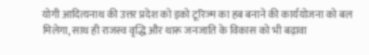योगी आदित्यनाथ की उत्तर प्रदेश को इको टूरिज्म का हब बनाने की कार्ययोजना को बल मिलेगा, साथ ही राजस्व वृद्धि और थारू जनजाति के विकास को भी बढ़ावा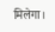मिलेगा।